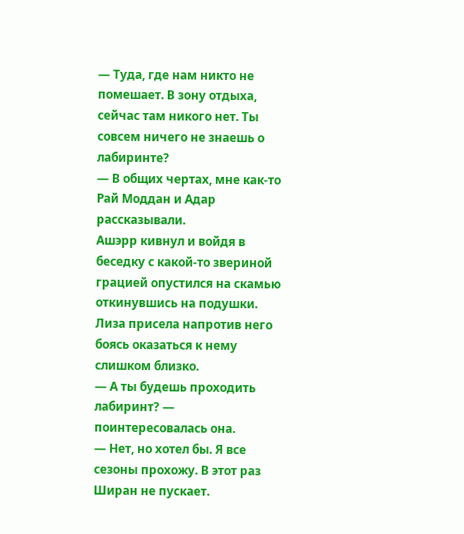— Туда, где нам никто не помешает. В зону отдыха, сейчас там никого нет. Ты совсем ничего не знаешь о лабиринте?
— В общих чертах, мне как-то Рай Моддан и Адар рассказывали.
Ашэрр кивнул и войдя в беседку с какой-то звериной грацией опустился на скамью откинувшись на подушки. Лиза присела напротив него боясь оказаться к нему слишком близко.
— А ты будешь проходить лабиринт? — поинтересовалась она.
— Нет, но хотел бы. Я все сезоны прохожу. В этот раз Ширан не пускает.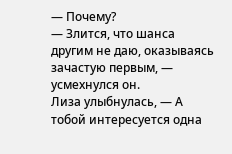— Почему?
— Злится, что шанса другим не даю, оказываясь зачастую первым, — усмехнулся он.
Лиза улыбнулась, — А тобой интересуется одна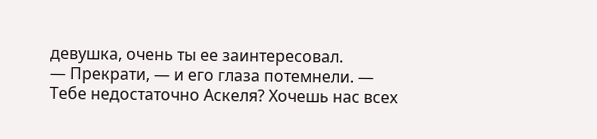девушка, очень ты ее заинтересовал.
— Прекрати, — и его глаза потемнели. — Тебе недостаточно Аскеля? Хочешь нас всех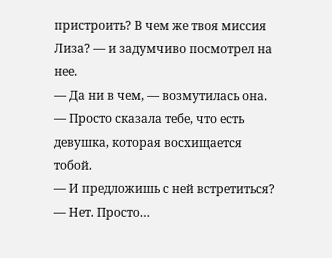пристроить? В чем же твоя миссия Лиза? — и задумчиво посмотрел на нее.
— Да ни в чем, — возмутилась она. — Просто сказала тебе, что есть девушка, которая восхищается тобой.
— И предложишь с ней встретиться?
— Нет. Просто…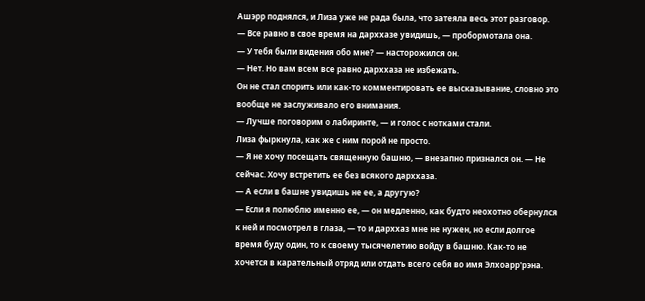Ашэрр поднялся, и Лиза уже не рада была, что затеяла весь этот разговор.
— Все равно в свое время на дарххазе увидишь, — пробормотала она.
— У тебя были видения обо мне? — насторожился он.
— Нет. Но вам всем все равно дарххаза не избежать.
Он не стал спорить или как-то комментировать ее высказывание, словно это вообще не заслуживало его внимания.
— Лучше поговорим о лабиринте, — и голос с нотками стали.
Лиза фыркнула, как же с ним порой не просто.
— Я не хочу посещать священную башню, — внезапно признался он. — Не сейчас. Хочу встретить ее без всякого дарххаза.
— А если в башне увидишь не ее, а другую?
— Если я полюблю именно ее, — он медленно, как будто неохотно обернулся к ней и посмотрел в глаза, — то и дарххаз мне не нужен, но если долгое время буду один, то к своему тысячелетию войду в башню. Как-то не хочется в карательный отряд или отдать всего себя во имя Элхоарр'рэна.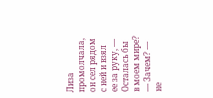Лиза промолчала, он сел рядом с ней и взял ее за руку, — Осталась бы в моем мире?
— Зачем? — не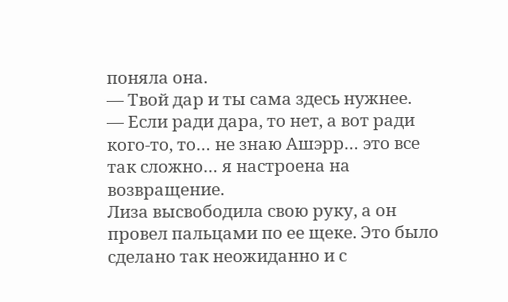поняла она.
— Твой дар и ты сама здесь нужнее.
— Если ради дара, то нет, а вот ради кого-то, то… не знаю Ашэрр… это все так сложно… я настроена на возвращение.
Лиза высвободила свою руку, а он провел пальцами по ее щеке. Это было сделано так неожиданно и с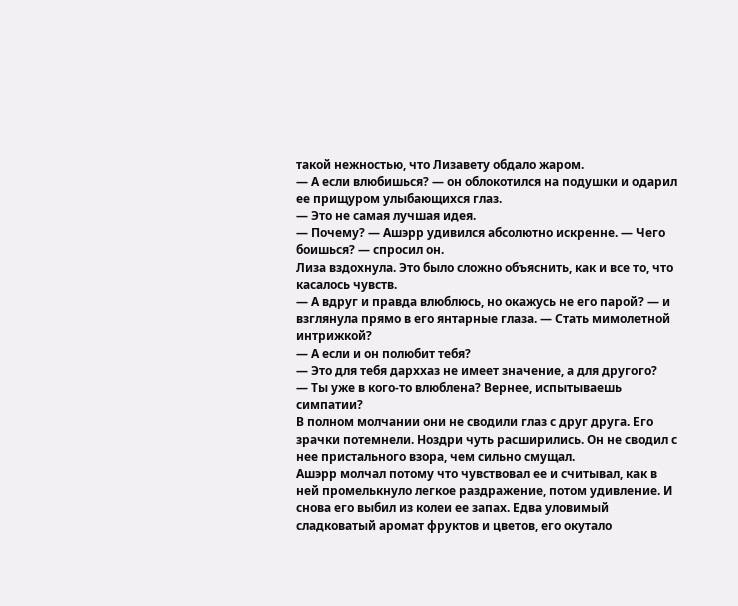такой нежностью, что Лизавету обдало жаром.
— А если влюбишься? — он облокотился на подушки и одарил ее прищуром улыбающихся глаз.
— Это не самая лучшая идея.
— Почему? — Ашэрр удивился абсолютно искренне. — Чего боишься? — спросил он.
Лиза вздохнула. Это было сложно объяснить, как и все то, что касалось чувств.
— А вдруг и правда влюблюсь, но окажусь не его парой? — и взглянула прямо в его янтарные глаза. — Стать мимолетной интрижкой?
— А если и он полюбит тебя?
— Это для тебя дарххаз не имеет значение, а для другого?
— Ты уже в кого-то влюблена? Вернее, испытываешь симпатии?
В полном молчании они не сводили глаз с друг друга. Его зрачки потемнели. Ноздри чуть расширились. Он не сводил с нее пристального взора, чем сильно смущал.
Ашэрр молчал потому что чувствовал ее и считывал, как в ней промелькнуло легкое раздражение, потом удивление. И снова его выбил из колеи ее запах. Едва уловимый сладковатый аромат фруктов и цветов, его окутало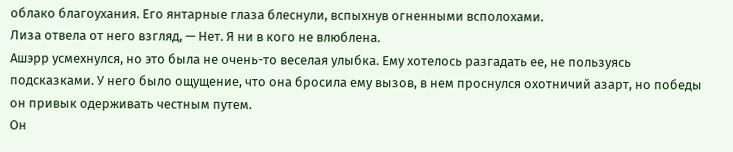облако благоухания. Его янтарные глаза блеснули, вспыхнув огненными всполохами.
Лиза отвела от него взгляд, — Нет. Я ни в кого не влюблена.
Ашэрр усмехнулся, но это была не очень-то веселая улыбка. Ему хотелось разгадать ее, не пользуясь подсказками. У него было ощущение, что она бросила ему вызов, в нем проснулся охотничий азарт, но победы он привык одерживать честным путем.
Он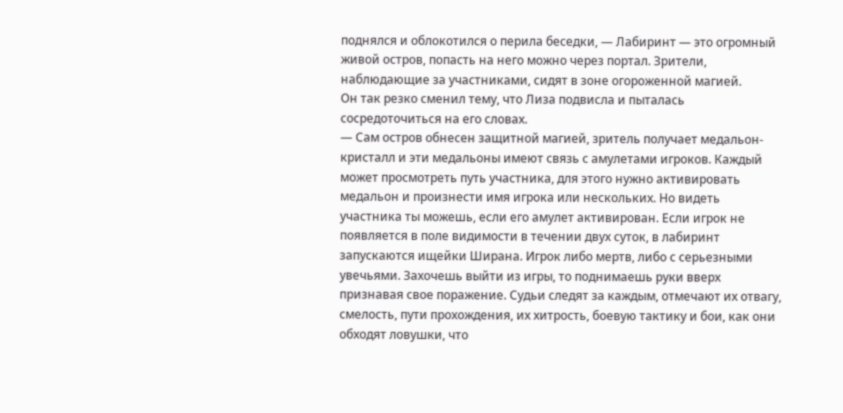поднялся и облокотился о перила беседки, — Лабиринт — это огромный живой остров, попасть на него можно через портал. Зрители, наблюдающие за участниками, сидят в зоне огороженной магией.
Он так резко сменил тему, что Лиза подвисла и пыталась сосредоточиться на его словах.
— Сам остров обнесен защитной магией, зритель получает медальон-кристалл и эти медальоны имеют связь с амулетами игроков. Каждый может просмотреть путь участника, для этого нужно активировать медальон и произнести имя игрока или нескольких. Но видеть участника ты можешь, если его амулет активирован. Если игрок не появляется в поле видимости в течении двух суток, в лабиринт запускаются ищейки Ширана. Игрок либо мертв, либо с серьезными увечьями. Захочешь выйти из игры, то поднимаешь руки вверх признавая свое поражение. Судьи следят за каждым, отмечают их отвагу, смелость, пути прохождения, их хитрость, боевую тактику и бои, как они обходят ловушки, что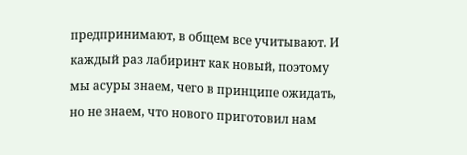предпринимают, в общем все учитывают. И каждый раз лабиринт как новый, поэтому мы асуры знаем, чего в принципе ожидать, но не знаем, что нового приготовил нам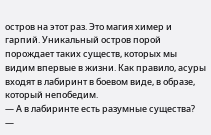остров на этот раз. Это магия химер и гарпий. Уникальный остров порой порождает таких существ, которых мы видим впервые в жизни. Как правило, асуры входят в лабиринт в боевом виде, в образе, который непобедим.
— А в лабиринте есть разумные существа?
—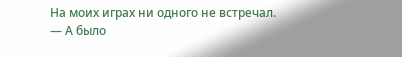На моих играх ни одного не встречал.
— А было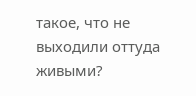такое, что не выходили оттуда живыми?